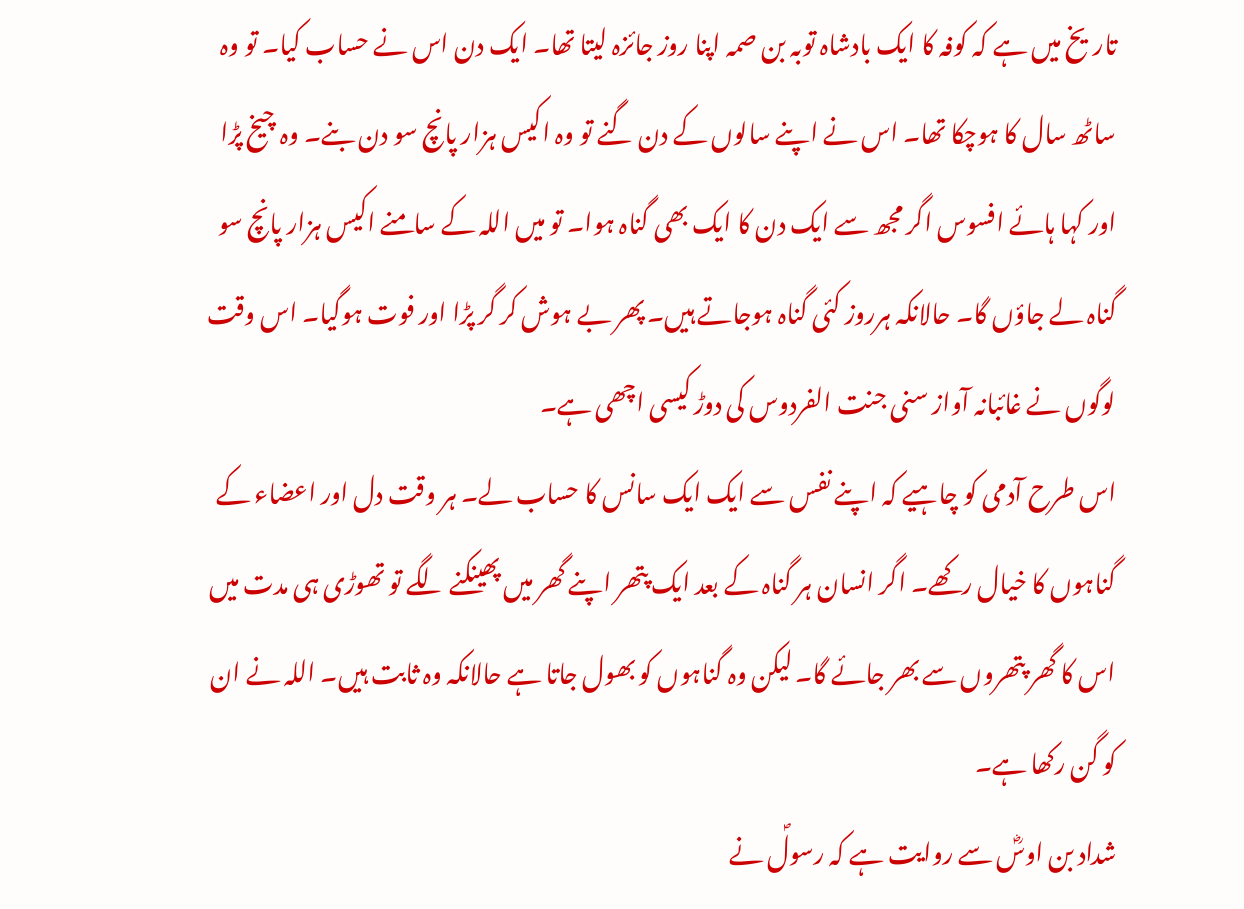تاریخ میں ہے کہ کوفہ کا ایک بادشاہ توبہ بن صمہ اپنا روز جائزہ لیتا تھا۔ ایک دن اس نے حساب کیا۔ تو وہ ساٹھ سال کا ہوچکا تھا۔ اس نے اپنے سالوں کے دن گنے تو وہ اکیس ہزار پانچ سو دن بنے۔ وہ چیخ پڑا اور کہا ہائے افسوس اگر مجھ سے ایک دن کا ایک بھی گناہ ہوا۔ تو میں اللہ کے سامنے اکیس ہزار پانچ سو گناہ لے جاؤں گا۔ حالانکہ ہرروز کئی گناہ ہوجاتے ہیں۔ پھر بے ہوش کر گر پڑا اور فوت ہوگیا۔ اس وقت لوگوں نے غائبانہ آواز سنی جنت الفردوس کی دوڑ کیسی اچھی ہے۔
اس طرح آدمی کو چاہیے کہ اپنے نفس سے ایک ایک سانس کا حساب لے۔ ہر وقت دل اور اعضاء کے گناہوں کا خیال رکھے۔ اگر انسان ہر گناہ کے بعد ایک پتھر اپنے گھر میں پھینکنے لگے تو تھوڑی ہی مدت میں اس کا گھر پتھروں سے بھر جائے گا۔ لیکن وہ گناہوں کو بھول جاتا ہے حالانکہ وہ ثابت ہیں۔ اللہ نے ان کو گن رکھا ہے۔
شداد بن اوسؓ سے روایت ہے کہ رسولؐ نے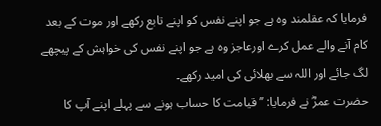فرمایا کہ عقلمند وہ ہے جو اپنے نفس کو اپنے تابع رکھے اور موت کے بعد کام آنے والے عمل کرے اورعاجز وہ ہے جو اپنے نفس کی خواہش کے پیچھے لگ جائے اور اللہ سے بھلائی کی امید رکھے۔
حضرت عمرؓ نے فرمایا: ’’قیامت کا حساب ہونے سے پہلے اپنے آپ کا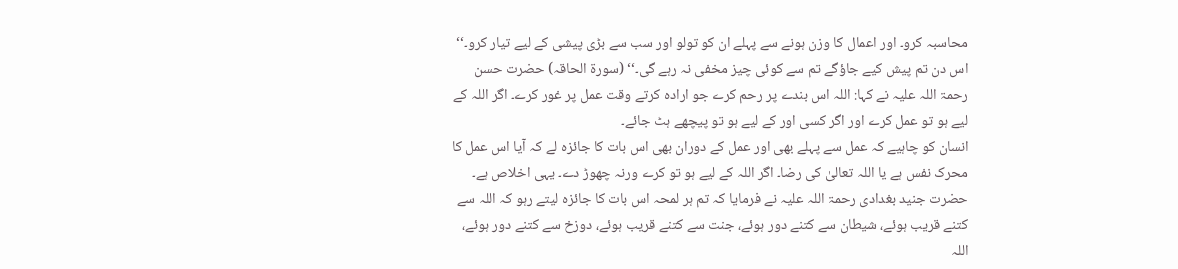محاسبہ کرو۔ اور اعمال کا وزن ہونے سے پہلے ان کو تولو اور سب سے بڑی پیشی کے لیے تیار کرو۔‘‘ اس دن تم پیش کیے جاؤگے تم سے کوئی چیز مخفی نہ رہے گی۔‘‘ (سورۃ الحاقہ) حضرت حسن رحمۃ اللہ علیہ نے کہا: اللہ اس بندے پر رحم کرے جو ارادہ کرتے وقت عمل پر غور کرے۔ اگر اللہ کے لیے ہو تو عمل کرے اور اگر کسی اور کے لیے ہو تو پیچھے ہٹ جائے۔
انسان کو چاہیے کہ عمل سے پہلے بھی اور عمل کے دوران بھی اس بات کا جائزہ لے کہ آیا اس عمل کا محرک نفس ہے یا اللہ تعالیٰ کی رضا۔ اگر اللہ کے لیے ہو تو کرے ورنہ چھوڑ دے۔ یہی اخلاص ہے۔
حضرت جنید بغدادی رحمۃ اللہ علیہ نے فرمایا کہ تم ہر لمحہ اس بات کا جائزہ لیتے رہو کہ اللہ سے کتنے قریب ہوئے، شیطان سے کتنے دور ہوئے، جنت سے کتنے قریب ہوئے، دوزخ سے کتنے دور ہوئے، اللہ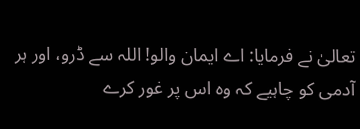تعالیٰ نے فرمایا: اے ایمان والو! اللہ سے ڈرو، اور ہر آدمی کو چاہیے کہ وہ اس پر غور کرے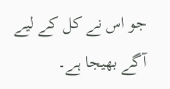جو اس نے کل کے لیے آگے بھیجا ہے۔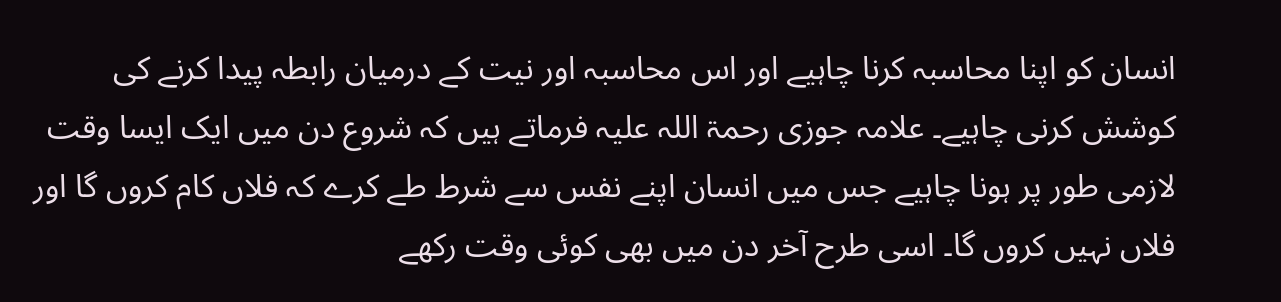انسان کو اپنا محاسبہ کرنا چاہیے اور اس محاسبہ اور نیت کے درمیان رابطہ پیدا کرنے کی کوشش کرنی چاہیے۔ علامہ جوزی رحمۃ اللہ علیہ فرماتے ہیں کہ شروع دن میں ایک ایسا وقت لازمی طور پر ہونا چاہیے جس میں انسان اپنے نفس سے شرط طے کرے کہ فلاں کام کروں گا اور فلاں نہیں کروں گا۔ اسی طرح آخر دن میں بھی کوئی وقت رکھے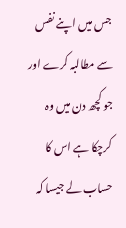جس میں اپنے نفس سے مطالبہ کرے اور جو کچھ دن میں وہ کرچکا ہے اس کا حساب لے جیسا کہ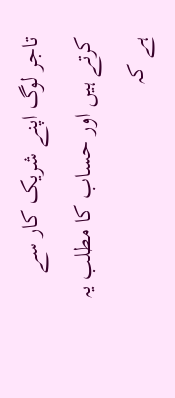تاجر لوگ اپنے شریک کار سے کرتے ہیں اور حساب کا مطلب یہ ہے کہ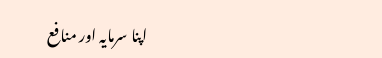اپنا سرمایہ اور منافع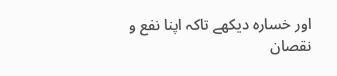اور خسارہ دیکھے تاکہ اپنا نفع و نقصان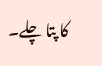کا پتا چلے۔